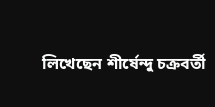লিখেছেন শীর্ষেন্দু চক্রবর্তী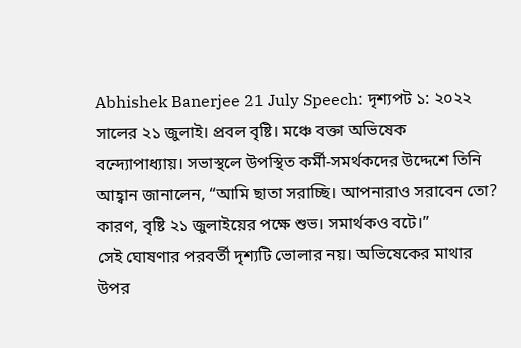Abhishek Banerjee 21 July Speech: দৃশ্যপট ১: ২০২২ সালের ২১ জুলাই। প্রবল বৃষ্টি। মঞ্চে বক্তা অভিষেক বন্দ্যোপাধ্যায়। সভাস্থলে উপস্থিত কর্মী-সমর্থকদের উদ্দেশে তিনি আহ্বান জানালেন, “আমি ছাতা সরাচ্ছি। আপনারাও সরাবেন তো? কারণ, বৃষ্টি ২১ জুলাইয়ের পক্ষে শুভ। সমার্থকও বটে।”
সেই ঘোষণার পরবর্তী দৃশ্যটি ভোলার নয়। অভিষেকের মাথার উপর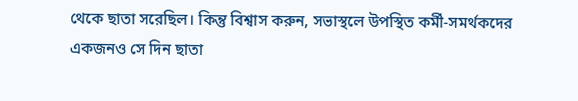থেকে ছাতা সরেছিল। কিন্তু বিশ্বাস করুন, সভাস্থলে উপস্থিত কর্মী-সমর্থকদের একজনও সে দিন ছাতা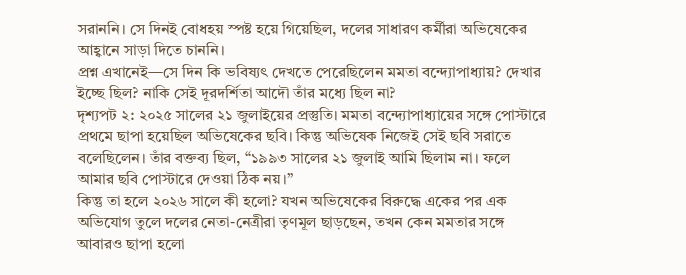সরাননি। সে দিনই বোধহয় স্পষ্ট হয়ে গিয়েছিল, দলের সাধারণ কর্মীরা অভিষেকের আহ্বানে সাড়া দিতে চাননি।
প্রশ্ন এখানেই—সে দিন কি ভবিষ্যৎ দেখতে পেরেছিলেন মমতা বন্দ্যোপাধ্যায়? দেখার ইচ্ছে ছিল? নাকি সেই দূরদর্শিতা আদৌ তাঁর মধ্যে ছিল না?
দৃশ্যপট ২: ২০২৫ সালের ২১ জুলাইয়ের প্রস্তুতি। মমতা বন্দ্যোপাধ্যায়ের সঙ্গে পোস্টারে প্রথমে ছাপা হয়েছিল অভিষেকের ছবি। কিন্তু অভিষেক নিজেই সেই ছবি সরাতে বলেছিলেন। তাঁর বক্তব্য ছিল, “১৯৯৩ সালের ২১ জুলাই আমি ছিলাম না। ফলে আমার ছবি পোস্টারে দেওয়া ঠিক নয়।”
কিন্তু তা হলে ২০২৬ সালে কী হলো? যখন অভিষেকের বিরুদ্ধে একের পর এক অভিযোগ তুলে দলের নেতা-নেত্রীরা তৃণমূল ছাড়ছেন, তখন কেন মমতার সঙ্গে আবারও ছাপা হলো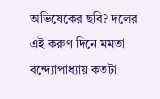অভিষেকের ছবি? দলের এই করুণ দিনে মমতা বন্দ্যোপাধ্যায় কতটা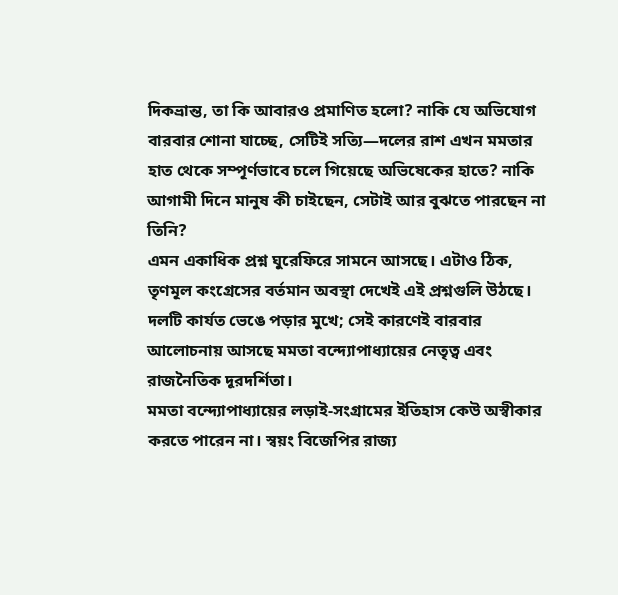দিকভ্রান্ত, তা কি আবারও প্রমাণিত হলো? নাকি যে অভিযোগ বারবার শোনা যাচ্ছে, সেটিই সত্যি—দলের রাশ এখন মমতার হাত থেকে সম্পূর্ণভাবে চলে গিয়েছে অভিষেকের হাতে? নাকি আগামী দিনে মানুষ কী চাইছেন, সেটাই আর বুঝতে পারছেন না তিনি?
এমন একাধিক প্রশ্ন ঘুরেফিরে সামনে আসছে। এটাও ঠিক, তৃণমূল কংগ্রেসের বর্তমান অবস্থা দেখেই এই প্রশ্নগুলি উঠছে। দলটি কার্যত ভেঙে পড়ার মুখে; সেই কারণেই বারবার আলোচনায় আসছে মমতা বন্দ্যোপাধ্যায়ের নেতৃত্ব এবং রাজনৈতিক দূরদর্শিতা।
মমতা বন্দ্যোপাধ্যায়ের লড়াই-সংগ্রামের ইতিহাস কেউ অস্বীকার করতে পারেন না। স্বয়ং বিজেপির রাজ্য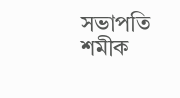সভাপতি শমীক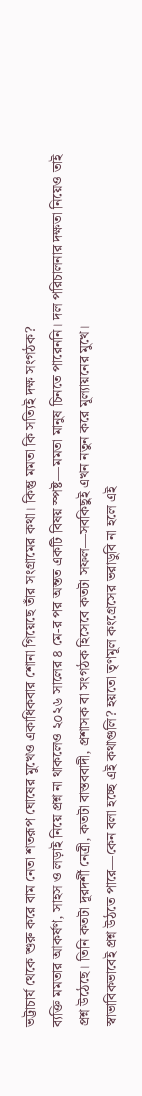ভট্টাচার্য থেকে শুরু করে বাম নেতা শতরূপ ঘোষের মুখেও একাধিকবার শোনা গিয়েছে তাঁর সংগ্রামের কথা। কিন্তু মমতা কি সত্যিই দক্ষ সংগঠক?
ব্যক্তি মমতার আকর্ষণ, সাহস ও লড়াই নিয়ে প্রশ্ন না থাকলেও ২০২৬ সালের ৪ মে-র পর অন্তত একটি বিষয় স্পষ্ট—মমতা মানুষ চিনতে পারেননি। দল পরিচালনার দক্ষতা নিয়েও তাই প্রশ্ন উঠেছে। তিনি কতটা দূরদর্শী নেত্রী, কতটা বাস্তববাদী, প্রশাসক বা সংগঠক হিসেবে কতটা সফল—সবকিছুই এখন নতুন করে মূল্যায়নের মুখে।
স্বাভাবিকভাবেই প্রশ্ন উঠতে পারে—কেন বলা হচ্ছে এই কথাগুলি? হয়তো তৃণমূল কংগ্রেসের ভরাডুবি না হলে এই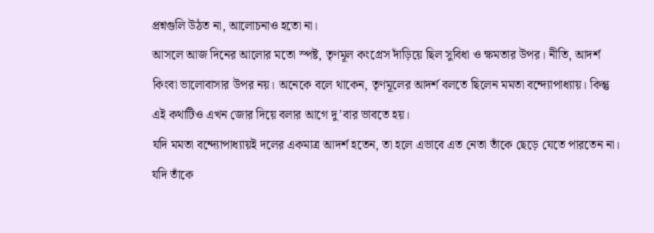প্রশ্নগুলি উঠত না, আলোচনাও হতো না।
আসলে আজ দিনের আলোর মতো স্পষ্ট, তৃণমূল কংগ্রেস দাঁড়িয়ে ছিল সুবিধা ও ক্ষমতার উপর। নীতি, আদর্শ কিংবা ভালোবাসার উপর নয়। অনেকে বলে থাকেন, তৃণমূলের আদর্শ বলতে ছিলেন মমতা বন্দ্যোপাধ্যায়। কিন্তু এই কথাটিও এখন জোর দিয়ে বলার আগে দু’বার ভাবতে হয়।
যদি মমতা বন্দ্যোপাধ্যায়ই দলের একমাত্র আদর্শ হতেন, তা হলে এভাবে এত নেতা তাঁকে ছেড়ে যেতে পারতেন না। যদি তাঁকে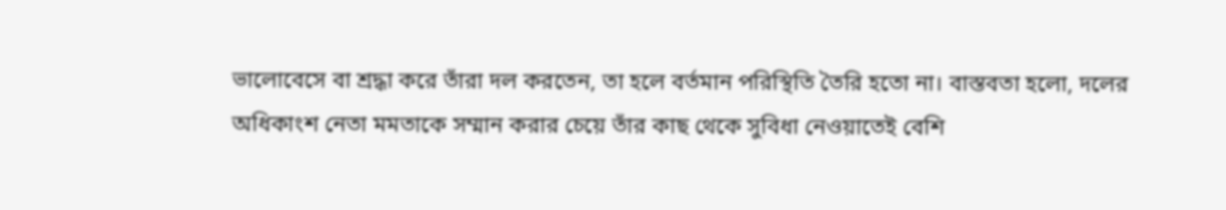ভালোবেসে বা শ্রদ্ধা করে তাঁরা দল করতেন, তা হলে বর্তমান পরিস্থিতি তৈরি হতো না। বাস্তবতা হলো, দলের অধিকাংশ নেতা মমতাকে সম্মান করার চেয়ে তাঁর কাছ থেকে সুবিধা নেওয়াতেই বেশি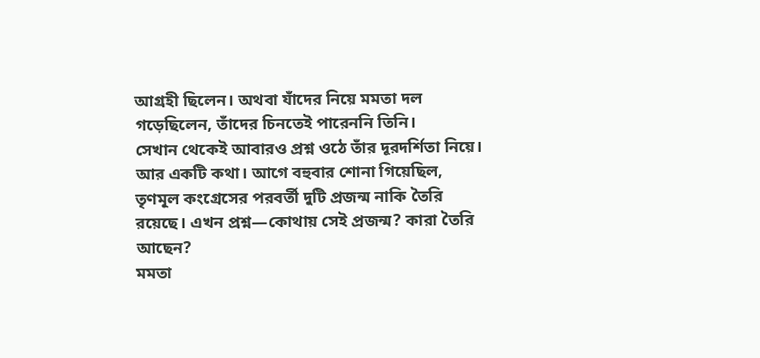আগ্রহী ছিলেন। অথবা যাঁদের নিয়ে মমতা দল গড়েছিলেন, তাঁদের চিনতেই পারেননি তিনি।
সেখান থেকেই আবারও প্রশ্ন ওঠে তাঁর দূরদর্শিতা নিয়ে।
আর একটি কথা। আগে বহুবার শোনা গিয়েছিল, তৃণমূল কংগ্রেসের পরবর্তী দুটি প্রজন্ম নাকি তৈরি রয়েছে। এখন প্রশ্ন—কোথায় সেই প্রজন্ম? কারা তৈরি আছেন?
মমতা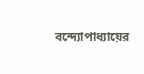বন্দ্যোপাধ্যায়ের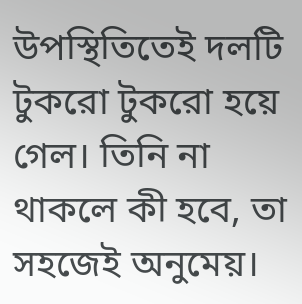উপস্থিতিতেই দলটি টুকরো টুকরো হয়ে গেল। তিনি না থাকলে কী হবে, তা সহজেই অনুমেয়।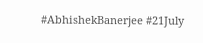#AbhishekBanerjee #21July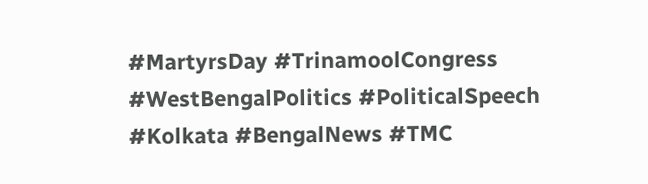#MartyrsDay #TrinamoolCongress #WestBengalPolitics #PoliticalSpeech #Kolkata #BengalNews #TMC